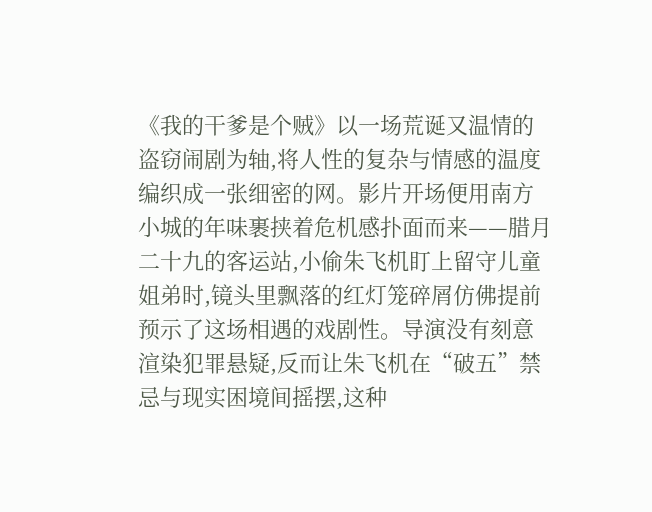《我的干爹是个贼》以一场荒诞又温情的盗窃闹剧为轴,将人性的复杂与情感的温度编织成一张细密的网。影片开场便用南方小城的年味裹挟着危机感扑面而来——腊月二十九的客运站,小偷朱飞机盯上留守儿童姐弟时,镜头里飘落的红灯笼碎屑仿佛提前预示了这场相遇的戏剧性。导演没有刻意渲染犯罪悬疑,反而让朱飞机在“破五”禁忌与现实困境间摇摆,这种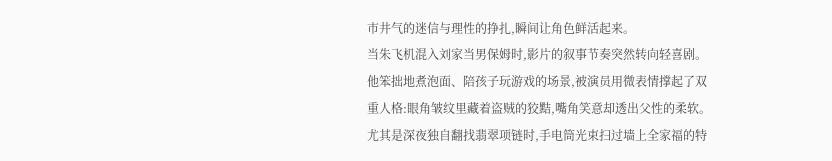市井气的迷信与理性的挣扎,瞬间让角色鲜活起来。
当朱飞机混入刘家当男保姆时,影片的叙事节奏突然转向轻喜剧。他笨拙地煮泡面、陪孩子玩游戏的场景,被演员用微表情撑起了双重人格:眼角皱纹里藏着盗贼的狡黠,嘴角笑意却透出父性的柔软。尤其是深夜独自翻找翡翠项链时,手电筒光束扫过墙上全家福的特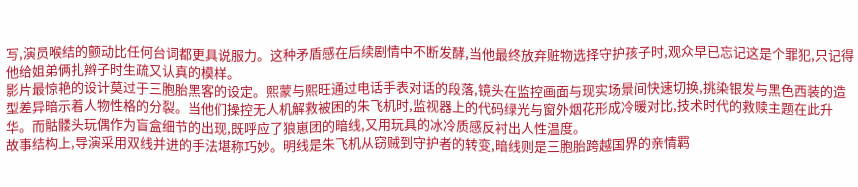写,演员喉结的颤动比任何台词都更具说服力。这种矛盾感在后续剧情中不断发酵,当他最终放弃赃物选择守护孩子时,观众早已忘记这是个罪犯,只记得他给姐弟俩扎辫子时生疏又认真的模样。
影片最惊艳的设计莫过于三胞胎黑客的设定。熙蒙与熙旺通过电话手表对话的段落,镜头在监控画面与现实场景间快速切换,挑染银发与黑色西装的造型差异暗示着人物性格的分裂。当他们操控无人机解救被困的朱飞机时,监视器上的代码绿光与窗外烟花形成冷暖对比,技术时代的救赎主题在此升华。而骷髅头玩偶作为盲盒细节的出现,既呼应了狼崽团的暗线,又用玩具的冰冷质感反衬出人性温度。
故事结构上,导演采用双线并进的手法堪称巧妙。明线是朱飞机从窃贼到守护者的转变,暗线则是三胞胎跨越国界的亲情羁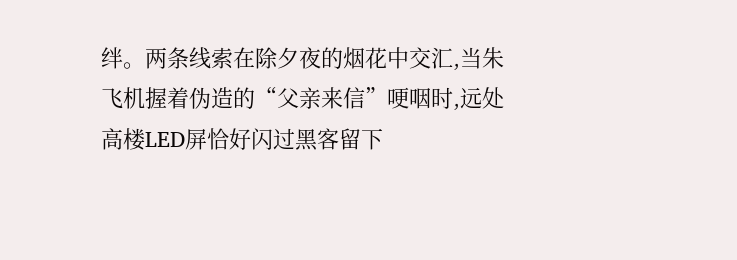绊。两条线索在除夕夜的烟花中交汇,当朱飞机握着伪造的“父亲来信”哽咽时,远处高楼LED屏恰好闪过黑客留下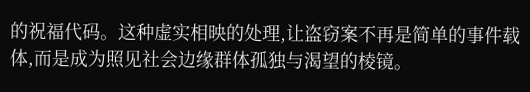的祝福代码。这种虚实相映的处理,让盗窃案不再是简单的事件载体,而是成为照见社会边缘群体孤独与渴望的棱镜。